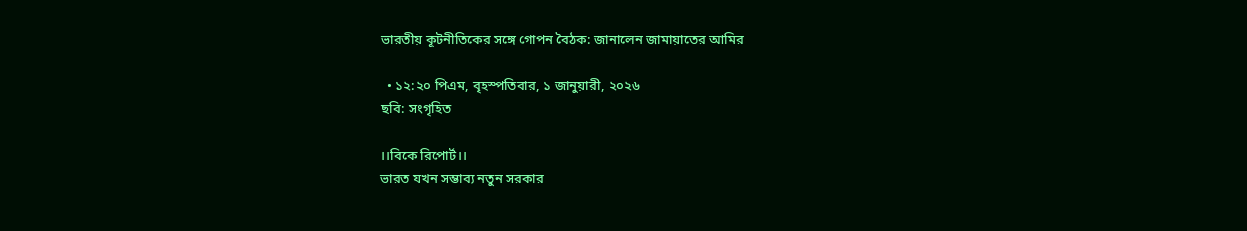ভারতীয় কূটনীতিকের সঙ্গে গোপন বৈঠক: জানালেন জামায়াতের আমির

  • ১২:২০ পিএম, বৃহস্পতিবার, ১ জানুয়ারী, ২০২৬
ছবি: সংগৃহিত

।।বিকে রিপোর্ট।।
ভারত যখন সম্ভাব্য নতুন সরকার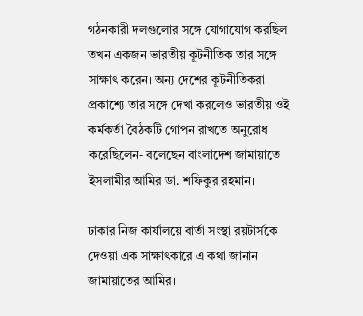গঠনকারী দলগুলোর সঙ্গে যোগাযোগ করছিল তখন একজন ভারতীয় কূটনীতিক তার সঙ্গে সাক্ষাৎ করেন। অন্য দেশের কূটনীতিকরা প্রকাশ্যে তার সঙ্গে দেখা করলেও ভারতীয় ওই কর্মকর্তা বৈঠকটি গোপন রাখতে অনুরোধ করেছিলেন- বলেছেন বাংলাদেশ জামায়াতে ইসলামীর আমির ডা. শফিকুর রহমান।

ঢাকার নিজ কার্যালয়ে বার্তা সংস্থা রয়টার্সকে দেওয়া এক সাক্ষাৎকারে এ কথা জানান জামায়াতের আমির।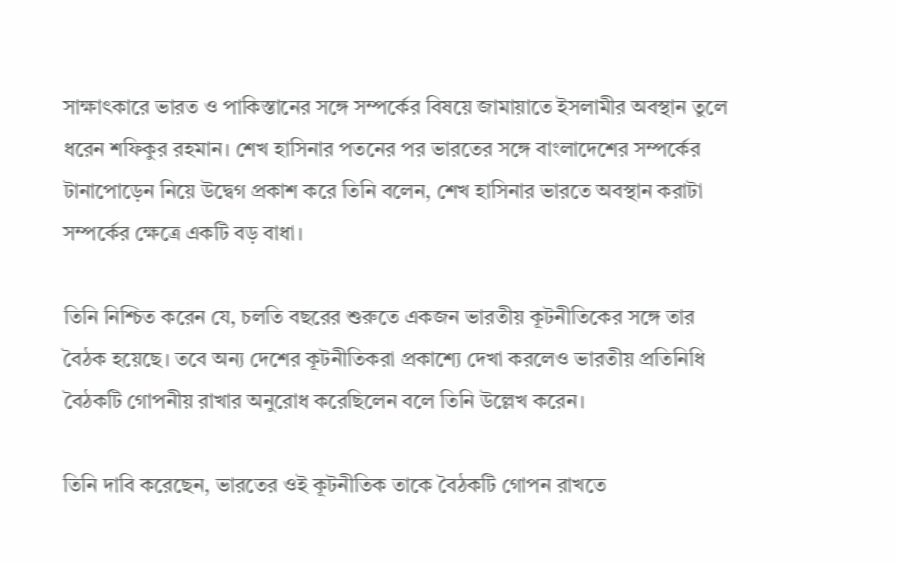সাক্ষাৎকারে ভারত ও পাকিস্তানের সঙ্গে সম্পর্কের বিষয়ে জামায়াতে ইসলামীর অবস্থান তুলে ধরেন শফিকুর রহমান। শেখ হাসিনার পতনের পর ভারতের সঙ্গে বাংলাদেশের সম্পর্কের টানাপোড়েন নিয়ে উদ্বেগ প্রকাশ করে তিনি বলেন, শেখ হাসিনার ভারতে অবস্থান করাটা সম্পর্কের ক্ষেত্রে একটি বড় বাধা।

তিনি নিশ্চিত করেন যে, চলতি বছরের শুরুতে একজন ভারতীয় কূটনীতিকের সঙ্গে তার বৈঠক হয়েছে। তবে অন্য দেশের কূটনীতিকরা প্রকাশ্যে দেখা করলেও ভারতীয় প্রতিনিধি বৈঠকটি গোপনীয় রাখার অনুরোধ করেছিলেন বলে তিনি উল্লেখ করেন।

তিনি দাবি করেছেন, ভারতের ওই কূটনীতিক তাকে বৈঠকটি গোপন রাখতে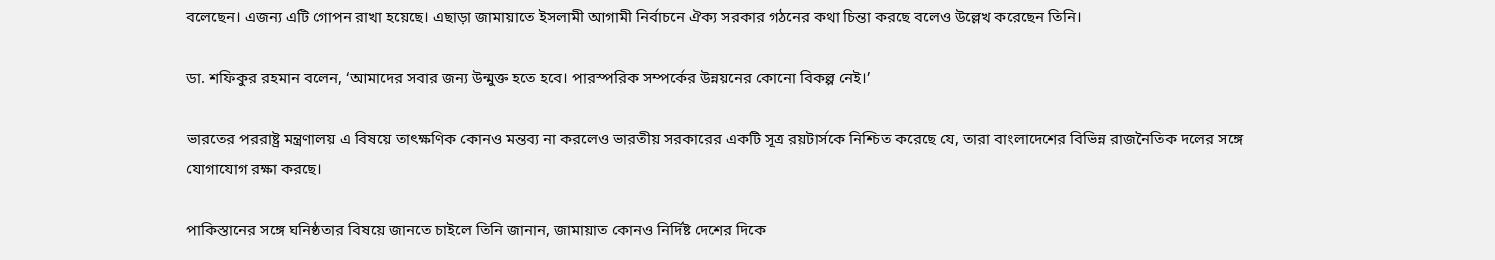বলেছেন। এজন্য এটি গোপন রাখা হয়েছে। এছাড়া জামায়াতে ইসলামী আগামী নির্বাচনে ঐক্য সরকার গঠনের কথা চিন্তা করছে বলেও উল্লেখ করেছেন তিনি।

ডা. শফিকুর রহমান বলেন, ‘আমাদের সবার জন্য উন্মুক্ত হতে হবে। পারস্পরিক সম্পর্কের উন্নয়নের কোনো বিকল্প নেই।’

ভারতের পররাষ্ট্র মন্ত্রণালয় এ বিষয়ে তাৎক্ষণিক কোনও মন্তব্য না করলেও ভারতীয় সরকারের একটি সূত্র রয়টার্সকে নিশ্চিত করেছে যে, তারা বাংলাদেশের বিভিন্ন রাজনৈতিক দলের সঙ্গে যোগাযোগ রক্ষা করছে।

পাকিস্তানের সঙ্গে ঘনিষ্ঠতার বিষয়ে জানতে চাইলে তিনি জানান, জামায়াত কোনও নির্দিষ্ট দেশের দিকে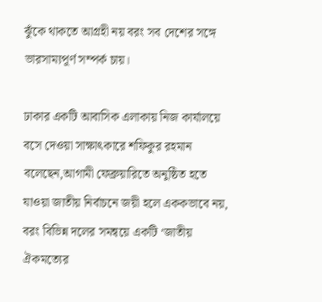ঝুঁকে থাকতে আগ্রহী নয় বরং সব দেশের সঙ্গে ভারসাম্যপূর্ণ সম্পর্ক চায়।

ঢাকার একটি আবাসিক এলাকায় নিজ কার্যালয়ে বসে দেওয়া সাক্ষাৎকারে শফিকুর রহমান বলেছেন,আগামী ফেব্রুয়ারিতে অনুষ্ঠিত হতে যাওয়া জাতীয় নির্বাচনে জয়ী হলে এককভাবে নয়, বরং বিভিন্ন দলের সমন্বয়ে একটি ‘জাতীয় ঐকমত্যের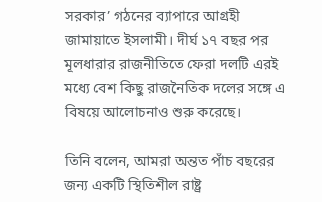সরকার’ গঠনের ব্যাপারে আগ্রহী জামায়াতে ইসলামী। দীর্ঘ ১৭ বছর পর মূলধারার রাজনীতিতে ফেরা দলটি এরই মধ্যে বেশ কিছু রাজনৈতিক দলের সঙ্গে এ বিষয়ে আলোচনাও শুরু করেছে।

তিনি বলেন, আমরা অন্তত পাঁচ বছরের জন্য একটি স্থিতিশীল রাষ্ট্র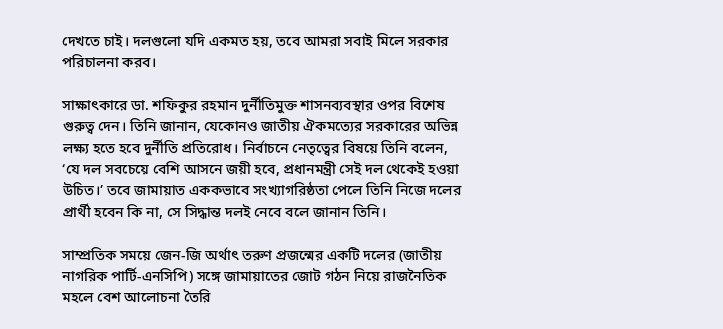দেখতে চাই। দলগুলো যদি একমত হয়, তবে আমরা সবাই মিলে সরকার পরিচালনা করব।

সাক্ষাৎকারে ডা. শফিকুর রহমান দুর্নীতিমুক্ত শাসনব্যবস্থার ওপর বিশেষ গুরুত্ব দেন। তিনি জানান, যেকোনও জাতীয় ঐকমত্যের সরকারের অভিন্ন লক্ষ্য হতে হবে দুর্নীতি প্রতিরোধ। নির্বাচনে নেতৃত্বের বিষয়ে তিনি বলেন, ‘যে দল সবচেয়ে বেশি আসনে জয়ী হবে, প্রধানমন্ত্রী সেই দল থেকেই হওয়া উচিত।’ তবে জামায়াত এককভাবে সংখ্যাগরিষ্ঠতা পেলে তিনি নিজে দলের প্রার্থী হবেন কি না, সে সিদ্ধান্ত দলই নেবে বলে জানান তিনি।

সাম্প্রতিক সময়ে জেন-জি অর্থাৎ তরুণ প্রজন্মের একটি দলের (জাতীয় নাগরিক পার্টি-এনসিপি) সঙ্গে জামায়াতের জোট গঠন নিয়ে রাজনৈতিক মহলে বেশ আলোচনা তৈরি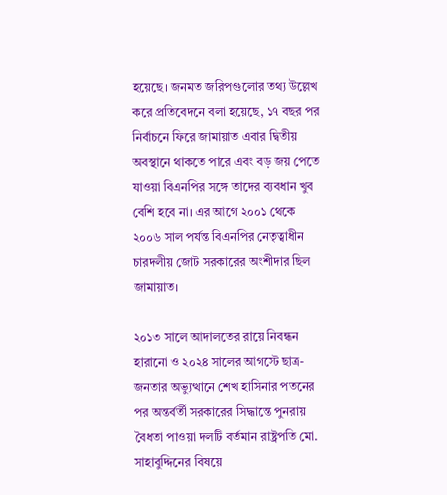হয়েছে। জনমত জরিপগুলোর তথ্য উল্লেখ করে প্রতিবেদনে বলা হয়েছে, ১৭ বছর পর নির্বাচনে ফিরে জামায়াত এবার দ্বিতীয় অবস্থানে থাকতে পারে এবং বড় জয় পেতে যাওয়া বিএনপির সঙ্গে তাদের ব্যবধান খুব বেশি হবে না। এর আগে ২০০১ থেকে ২০০৬ সাল পর্যন্ত বিএনপির নেতৃত্বাধীন চারদলীয় জোট সরকারের অংশীদার ছিল জামায়াত।

২০১৩ সালে আদালতের রায়ে নিবন্ধন হারানো ও ২০২৪ সালের আগস্টে ছাত্র-জনতার অভ্যুত্থানে শেখ হাসিনার পতনের পর অন্তর্বর্তী সরকারের সিদ্ধান্তে পুনরায় বৈধতা পাওয়া দলটি বর্তমান রাষ্ট্রপতি মো. সাহাবুদ্দিনের বিষয়ে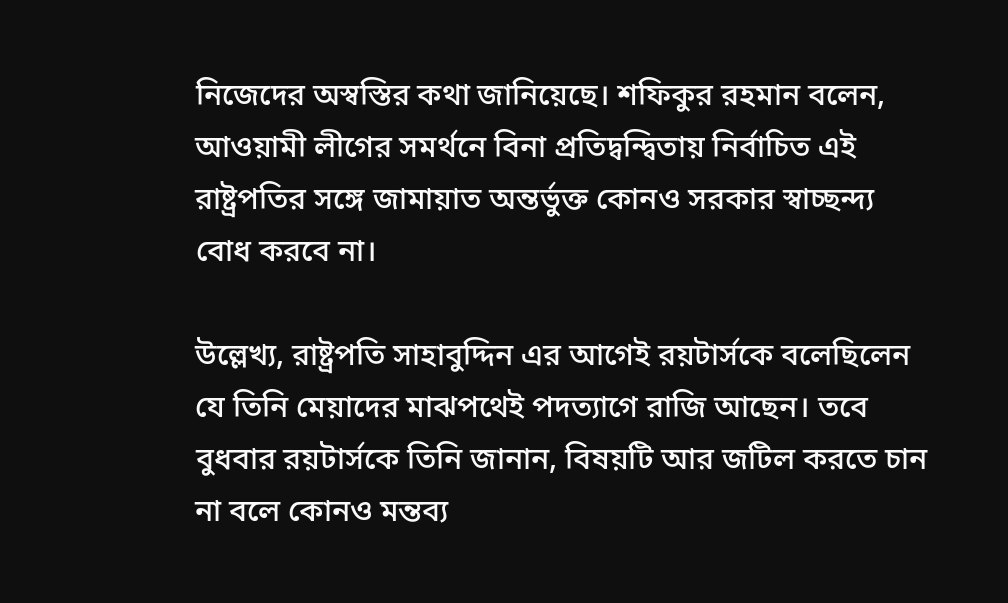নিজেদের অস্বস্তির কথা জানিয়েছে। শফিকুর রহমান বলেন, আওয়ামী লীগের সমর্থনে বিনা প্রতিদ্বন্দ্বিতায় নির্বাচিত এই রাষ্ট্রপতির সঙ্গে জামায়াত অন্তর্ভুক্ত কোনও সরকার স্বাচ্ছন্দ্য বোধ করবে না।

উল্লেখ্য, রাষ্ট্রপতি সাহাবুদ্দিন এর আগেই রয়টার্সকে বলেছিলেন যে তিনি মেয়াদের মাঝপথেই পদত্যাগে রাজি আছেন। তবে বুধবার রয়টার্সকে তিনি জানান, বিষয়টি আর জটিল করতে চান না বলে কোনও মন্তব্য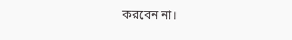করবেন না।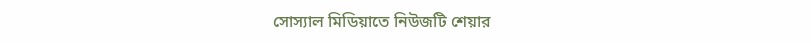সোস্যাল মিডিয়াতে নিউজটি শেয়ার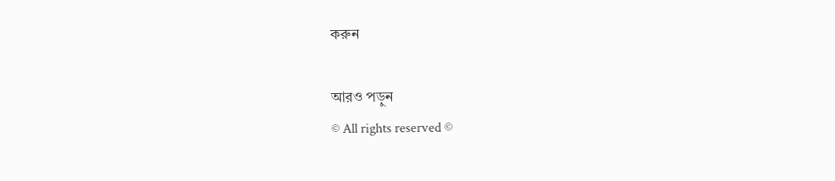করুন

আরও পড়ুন
© All rights reserved ©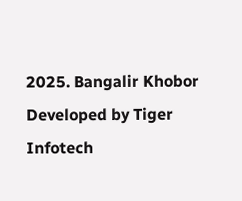2025. Bangalir Khobor
Developed by Tiger Infotech